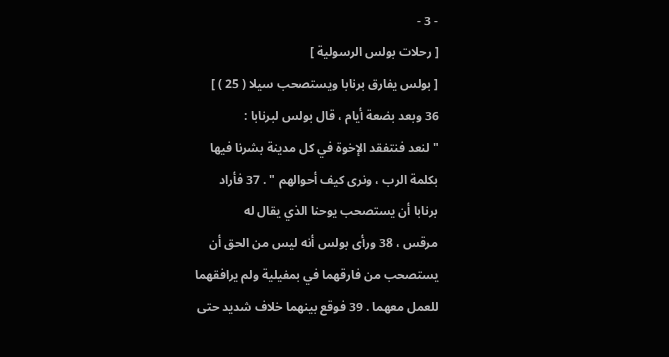- 3 -
[ رحلات بولس الرسولية ]
[ بولس يفارق برنابا ويستصحب سيلا ( 25 ) ]
36 وبعد بضعة أيام ، قال بولس لبرنابا :
" لنعد فنتفقد الإخوة في كل مدينة بشرنا فيها
بكلمة الرب ، ونرى كيف أحوالهم " . 37 فأراد
برنابا أن يستصحب يوحنا الذي يقال له
مرقس ، 38 ورأى بولس أنه ليس من الحق أن
يستصحب من فارقهما في بمفيلية ولم يرافقهما
للعمل معهما . 39 فوقع بينهما خلاف شديد حتى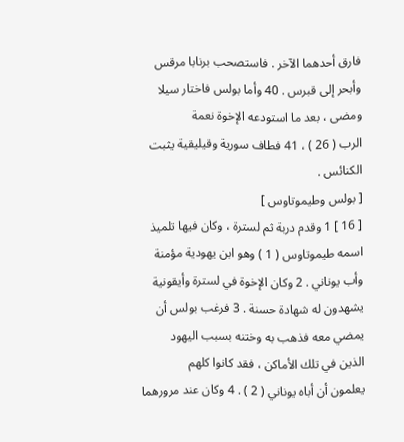فارق أحدهما الآخر . فاستصحب برنابا مرقس
وأبحر إلى قبرس . 40 وأما بولس فاختار سيلا
ومضى ، بعد ما استودعه الإخوة نعمة
الرب ( 26 ) ، 41 فطاف سورية وقيليقية يثبت
الكنائس .
[ بولس وطيموتاوس ]
[ 16 ] 1 وقدم دربة ثم لسترة ، وكان فيها تلميذ
اسمه طيموتاوس ( 1 ) وهو ابن يهودية مؤمنة
وأب يوناني . 2 وكان الإخوة في لسترة وأيقونية
يشهدون له شهادة حسنة . 3 فرغب بولس أن
يمضي معه فذهب به وختنه بسبب اليهود
الذين في تلك الأماكن ، فقد كانوا كلهم
يعلمون أن أباه يوناني ( 2 ) . 4 وكان عند مرورهما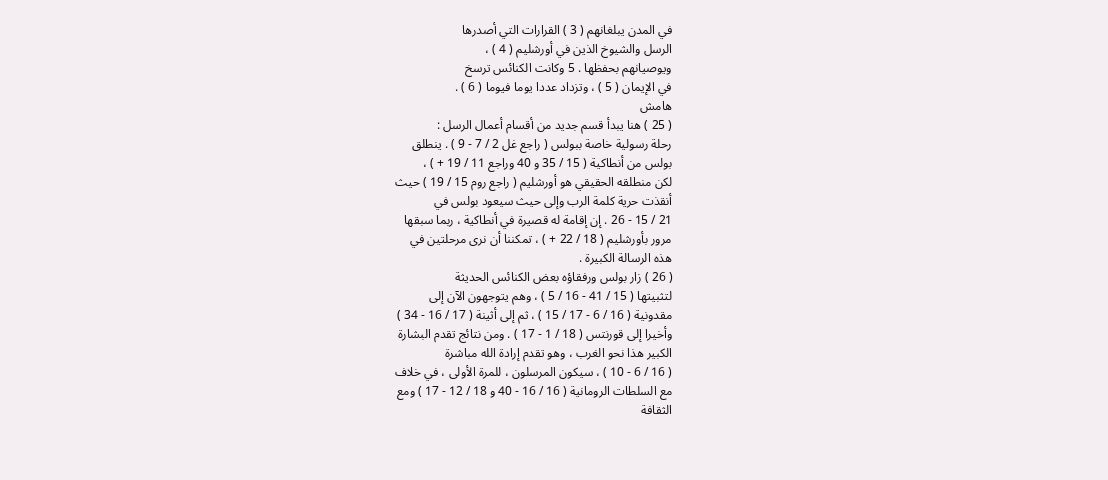في المدن يبلغانهم ( 3 ) القرارات التي أصدرها
الرسل والشيوخ الذين في أورشليم ( 4 ) ،
ويوصيانهم بحفظها . 5 وكانت الكنائس ترسخ
في الإيمان ( 5 ) ، وتزداد عددا يوما فيوما ( 6 ) .
هامش
( 25 ) هنا يبدأ قسم جديد من أقسام أعمال الرسل :
رحلة رسولية خاصة ببولس ( راجع غل 2 / 7 - 9 ) . ينطلق
بولس من أنطاكية ( 15 / 35 و 40 وراجع 11 / 19 + ) ،
لكن منطلقه الحقيقي هو أورشليم ( راجع روم 15 / 19 ) حيث
أنقذت حرية كلمة الرب وإلى حيث سيعود بولس في
21 / 15 - 26 . إن إقامة له قصيرة في أنطاكية ، ربما سبقها
مرور بأورشليم ( 18 / 22 + ) ، تمكننا أن نرى مرحلتين في
هذه الرسالة الكبيرة .
( 26 ) زار بولس ورفقاؤه بعض الكنائس الحديثة
لتثبيتها ( 15 / 41 - 16 / 5 ) ، وهم يتوجهون الآن إلى
مقدونية ( 16 / 6 - 17 / 15 ) ، ثم إلى أثينة ( 17 / 16 - 34 )
وأخيرا إلى قورنتس ( 18 / 1 - 17 ) . ومن نتائج تقدم البشارة
الكبير هذا نحو الغرب ، وهو تقدم إرادة الله مباشرة
( 16 / 6 - 10 ) ، سيكون المرسلون ، للمرة الأولى ، في خلاف
مع السلطات الرومانية ( 16 / 16 - 40 و 18 / 12 - 17 ) ومع
الثقافة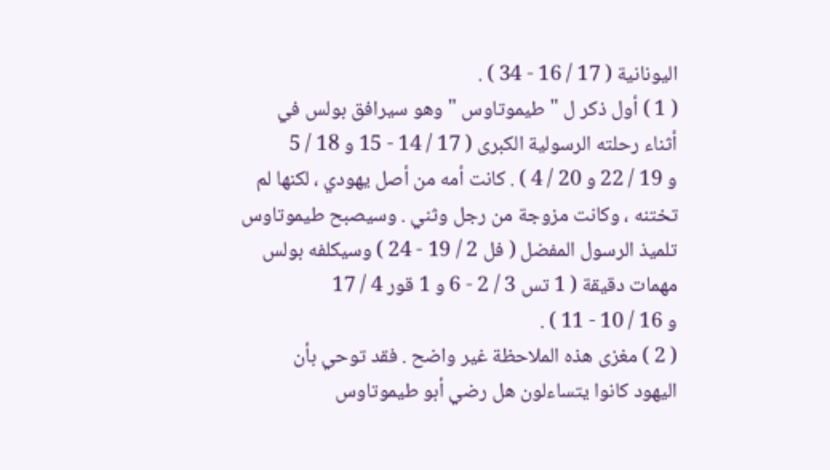اليونانية ( 17 / 16 - 34 ) .
( 1 ) أول ذكر ل " طيموتاوس " وهو سيرافق بولس في
أثناء رحلته الرسولية الكبرى ( 17 / 14 - 15 و 18 / 5
و 19 / 22 و 20 / 4 ) . كانت أمه من أصل يهودي ، لكنها لم
تختنه ، وكانت مزوجة من رجل وثني . وسيصبح طيموتاوس
تلميذ الرسول المفضل ( فل 2 / 19 - 24 ) وسيكلفه بولس
مهمات دقيقة ( 1 تس 3 / 2 - 6 و 1 قور 4 / 17
و 16 / 10 - 11 ) .
( 2 ) مغزى هذه الملاحظة غير واضح . فقد توحي بأن
اليهود كانوا يتساءلون هل رضي أبو طيموتاوس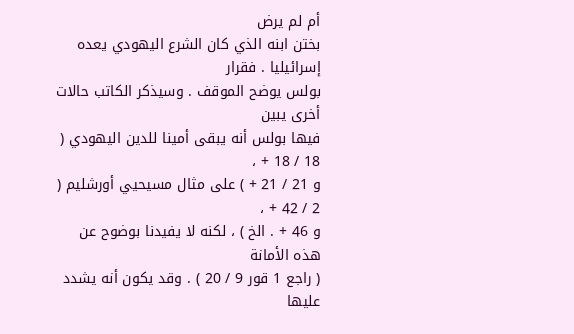أم لم يرض
بختن ابنه الذي كان الشرع اليهودي يعده إسرائيليا . فقرار
بولس يوضح الموقف . وسيذكر الكاتب حالات أخرى يبين
فيها بولس أنه يبقى أمينا للدين اليهودي ( 18 / 18 + ،
و 21 / 21 + ) على مثال مسيحيي أورشليم ( 2 / 42 + ،
و 46 + . الخ ) ، لكنه لا يفيدنا بوضوح عن هذه الأمانة
( راجع 1 قور 9 / 20 ) . وقد يكون أنه يشدد عليها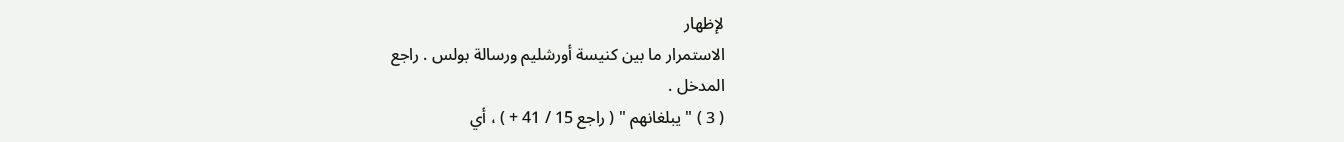لإظهار
الاستمرار ما بين كنيسة أورشليم ورسالة بولس . راجع
المدخل .
( 3 ) " يبلغانهم " ( راجع 15 / 41 + ) ، أي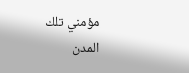مؤمني تلك
المدن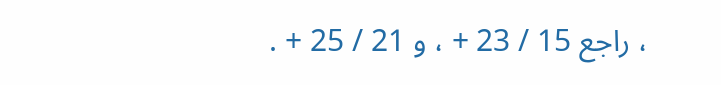، راجع 15 / 23 + ، و 21 / 25 + .